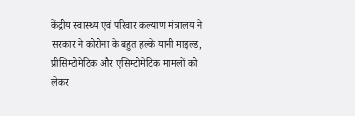केंद्रीय स्वास्थ्य एवं परिवार कल्याण मंत्रालय ने सरकार ने कोरोना के बहुत हल्के यानी माइल्ड, प्रीसिम्टोमेटिक और एसिम्टोमेटिक मामलों को लेकर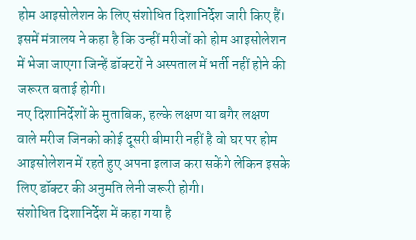होम आइसोलेशन के लिए संशोधित दिशानिर्देश जारी किए हैं। इसमें मंत्रालय ने कहा है कि उन्हीं मरीजों को होम आइसोलेशन में भेजा जाएगा जिन्हें डॉक्टरों ने अस्पताल में भर्ती नहीं होने की जरूरत बताई होगी।
नए दिशानिर्देशों के मुताबिक, हल्के लक्षण या बगैर लक्षण वाले मरीज जिनको कोई दूसरी बीमारी नहीं है वो घर पर होम आइसोलेशन में रहते हुए अपना इलाज करा सकेंगे लेकिन इसके लिए डॉक्टर की अनुमति लेनी जरूरी होगी।
संशोधित दिशानिर्देश में कहा गया है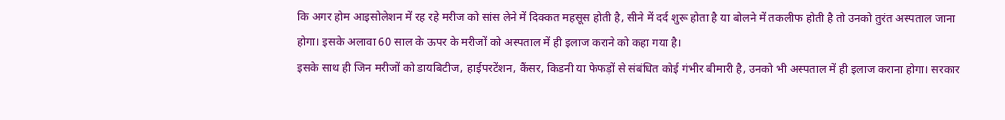कि अगर होम आइसोलेशन में रह रहे मरीज को सांस लेने में दिक्कत महसूस होती है, सीने में दर्द शुरू होता है या बोलने में तकलीफ होती है तो उनको तुरंत अस्पताल जाना होगा। इसके अलावा 60 साल के ऊपर के मरीजों को अस्पताल में ही इलाज कराने को कहा गया है।
इसके साथ ही जिन मरीजों को डायबिटीज, हाईपरटेंशन, कैंसर, किडनी या फेफड़ों से संबंधित कोई गंभीर बीमारी है, उनको भी अस्पताल में ही इलाज कराना होगा। सरकार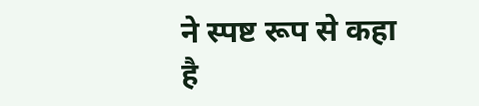ने स्पष्ट रूप से कहा है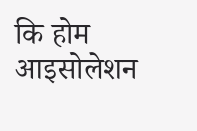कि होम आइसोलेशन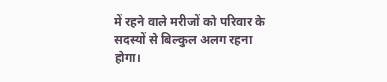में रहने वाले मरीजों को परिवार के सदस्यों से बिल्कुल अलग रहना होगा।